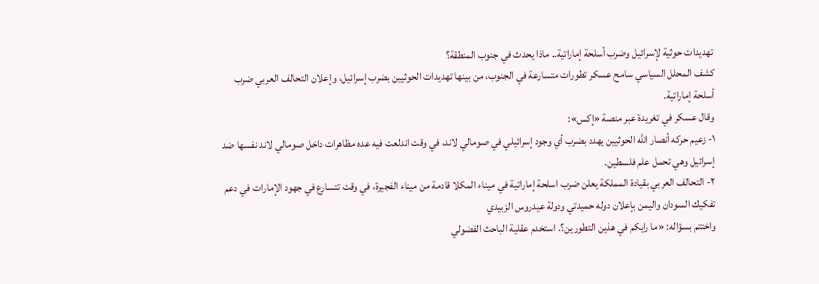تهديدات حوثية لإسرائيل وضرب أسلحة إماراتية.. ماذا يحدث في جنوب المنطقة؟
كشف المحلل السياسي سامح عسكر تطورات متسارعة في الجنوب، من بينها تهديدات الحوثيين بضرب إسرائيل، وإعلان التحالف العربي ضرب أسلحة إماراتية.
وقال عسكر في تغريدة عبر منصة «إكس»:
١- زعيم حركه أنصار الله الحوثيين يهدد بضرب أي وجود إسرائيلي في صومالي لاند، في وقت اندلعت فيه عده مظاهرات داخل صومالي لاند نفسها ضد إسرائيل وهي تحمل علم فلسطين.
٢- التحالف العربي بقيادة المملكة يعلن ضرب اسلحة إماراتية في ميناء المكلا قادمة من ميناء الفجيرة، في وقت تتسارع في جهود الإمارات في دعم تفكيك السودان واليمن بإعلان دوله حميدتي ودولة عيدروس الزبيدي
واختتم بسؤاله: «ما رايكم في هذين التطورين؟. استخدم عقلية الباحث الفضولي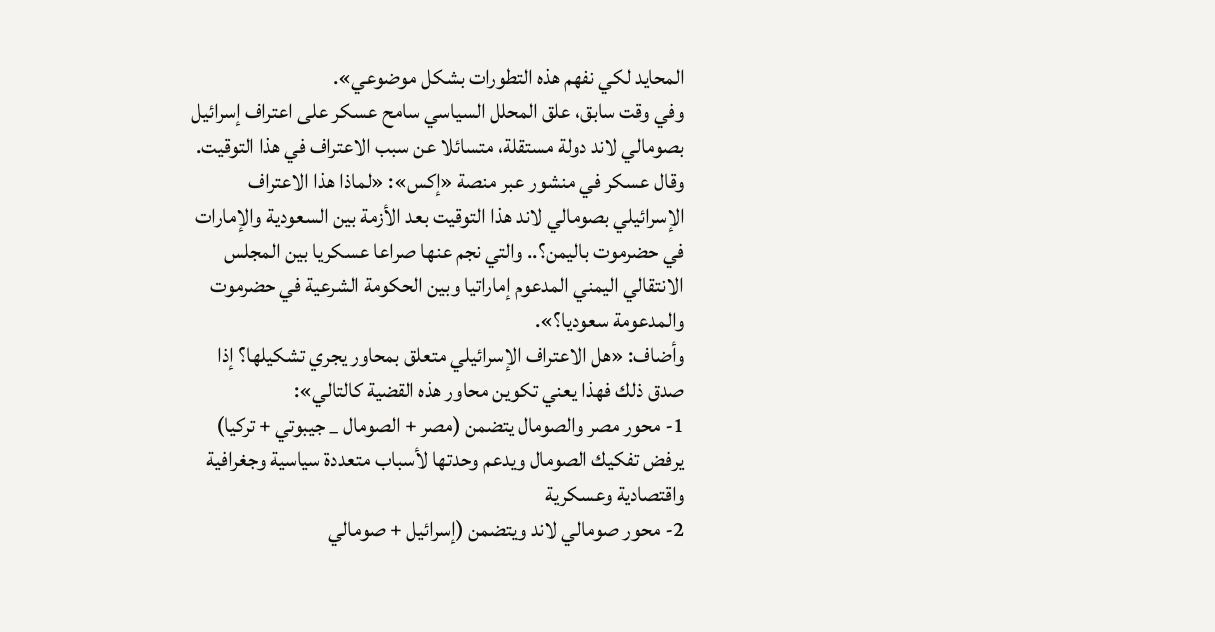المحايد لكي نفهم هذه التطورات بشكل موضوعي».
وفي وقت سابق، علق المحلل السياسي سامح عسكر على اعتراف إسرائيل بصومالي لاند دولة مستقلة، متسائلا عن سبب الاعتراف في هذا التوقيت.
وقال عسكر في منشور عبر منصة «إكس»: «لماذا هذا الاعتراف الإسرائيلي بصومالي لاند هذا التوقيت بعد الأزمة بين السعودية والإمارات في حضرموت باليمن؟.. والتي نجم عنها صراعا عسكريا بين المجلس الانتقالي اليمني المدعوم إماراتيا وبين الحكومة الشرعية في حضرموت والمدعومة سعوديا؟».
وأضاف: «هل الاعتراف الإسرائيلي متعلق بمحاور يجري تشكيلها؟ إذا صدق ذلك فهذا يعني تكوين محاور هذه القضية كالتالي»:
1- محور مصر والصومال يتضمن (مصر + الصومال _ جيبوتي + تركيا) يرفض تفكيك الصومال ويدعم وحدتها لأسباب متعددة سياسية وجغرافية واقتصادية وعسكرية
2- محور صومالي لاند ويتضمن (إسرائيل + صومالي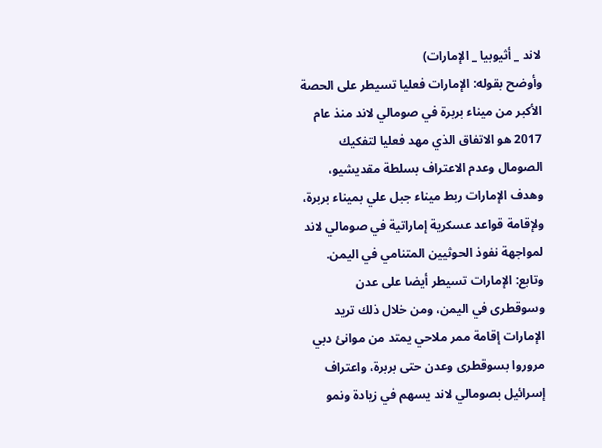لاند _ أثيوبيا _ الإمارات)
وأوضح بقوله: الإمارات فعليا تسيطر على الحصة الأكبر من ميناء بربرة في صومالي لاند منذ عام 2017 هو الاتفاق الذي مهد فعليا لتفكيك الصومال وعدم الاعتراف بسلطة مقديشيو، وهدف الإمارات ربط ميناء جبل علي بميناء بربرة، ولإقامة قواعد عسكرية إماراتية في صومالي لاند لمواجهة نفوذ الحوثيين المتنامي في اليمن.
وتابع: الإمارات تسيطر أيضا على عدن وسوقطرى في اليمن، ومن خلال ذلك تريد الإمارات إقامة ممر ملاحي يمتد من موانئ دبي مروروا بسوقطرى وعدن حتى بربرة، واعتراف إسرائيل بصومالي لاند يسهم في زيادة ونمو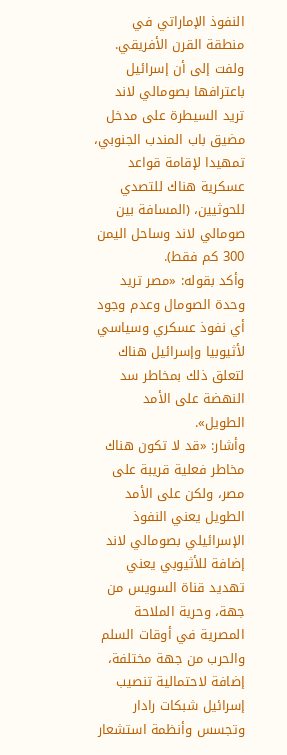النفوذ الإماراتي في منطقة القرن الأفريقي.
ولفت إلى أن إسرائيل باعترافها بصومالي لاند تريد السيطرة على مدخل مضيق باب المندب الجنوبي، تمهيدا لإقامة قواعد عسكرية هناك للتصدي للحوثيين، (المسافة بين صومالي لاند وساحل اليمن 300 كم فقط).
وأكد بقوله: «مصر تريد وحدة الصومال وعدم وجود أي نفوذ عسكري وسياسي لأثيوبيا وإسرائيل هناك لتعلق ذلك بمخاطر سد النهضة على الأمد الطويل».
وأشار: «قد لا تكون هناك مخاطر فعلية قريبة على مصر، ولكن على الأمد الطويل يعني النفوذ الإسرائيلي بصومالي لاند إضافة للأثيوبي يعني تهديد قناة السويس من جهة، وحرية الملاحة المصرية في أوقات السلم والحرب من جهة مختلفة، إضافة لاحتمالية تنصيب إسرائيل شبكات رادار وتجسس وأنظمة استشعار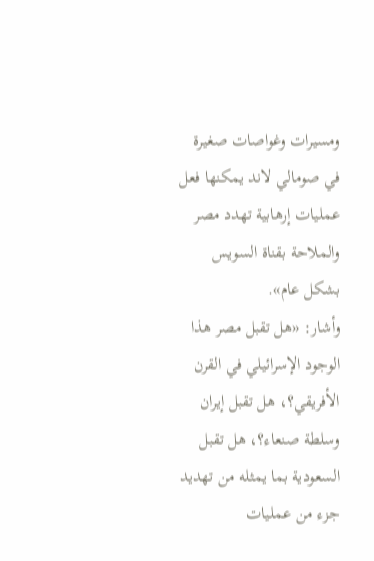ومسيرات وغواصات صغيرة في صومالي لاند يمكنها فعل عمليات إرهابية تهدد مصر والملاحة بقناة السويس بشكل عام».
وأشار: «هل تقبل مصر هذا الوجود الإسرائيلي في القرن الأفريقي؟، هل تقبل إيران وسلطة صنعاء؟، هل تقبل السعودية بما يمثله من تهديد جزء من عمليات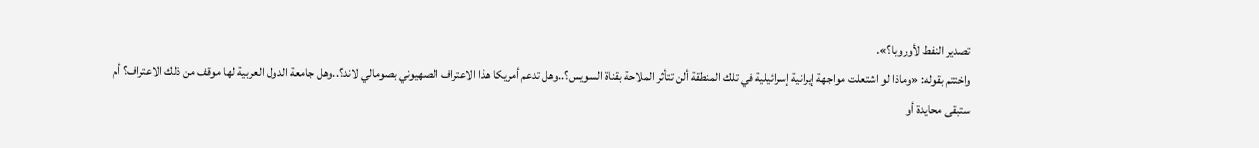تصدير النفط لأوروبا؟».
واختتم بقوله: «وماذا لو اشتعلت مواجهة إيرانية إسرائيلية في تلك المنطقة ألن تتأثر الملاحة بقناة السويس؟..وهل تدعم أمريكا هذا الاعتراف الصهيوني بصومالي لاند؟..وهل جامعة الدول العربية لها موقف من ذلك الاعتراف؟ أم ستبقى محايدة أو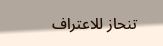تنحاز للاعتراف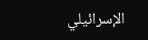الإسرائيلي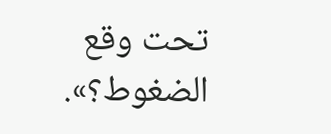تحت وقع الضغوط؟».